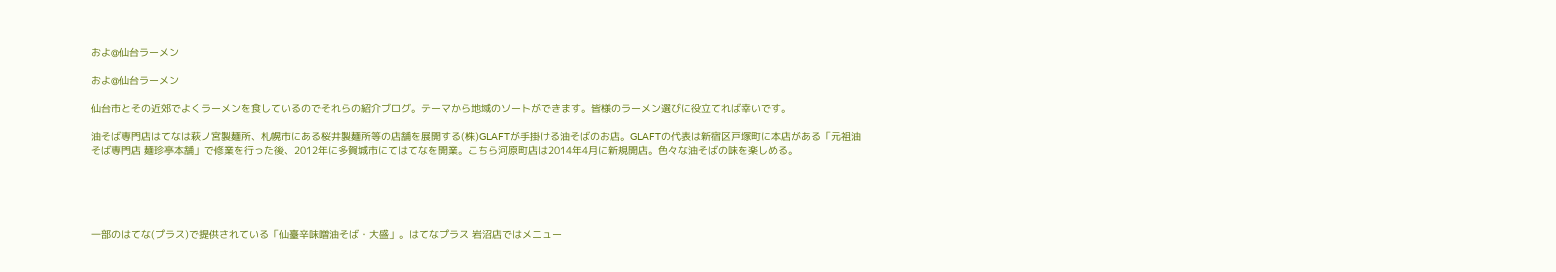およ@仙台ラーメン

およ@仙台ラーメン

仙台市とその近郊でよくラーメンを食しているのでそれらの紹介ブログ。テーマから地域のソートができます。皆様のラーメン選びに役立てれば幸いです。

油そば専門店はてなは萩ノ宮製麺所、札幌市にある桜井製麺所等の店舗を展開する(株)GLAFTが手掛ける油そばのお店。GLAFTの代表は新宿区戸塚町に本店がある「元祖油そば専門店 麺珍亭本舗」で修業を行った後、2012年に多賀城市にてはてなを開業。こちら河原町店は2014年4月に新規開店。色々な油そばの味を楽しめる。





一部のはてな(プラス)で提供されている「仙臺辛味噌油そば・大盛」。はてなプラス 岩沼店ではメニュー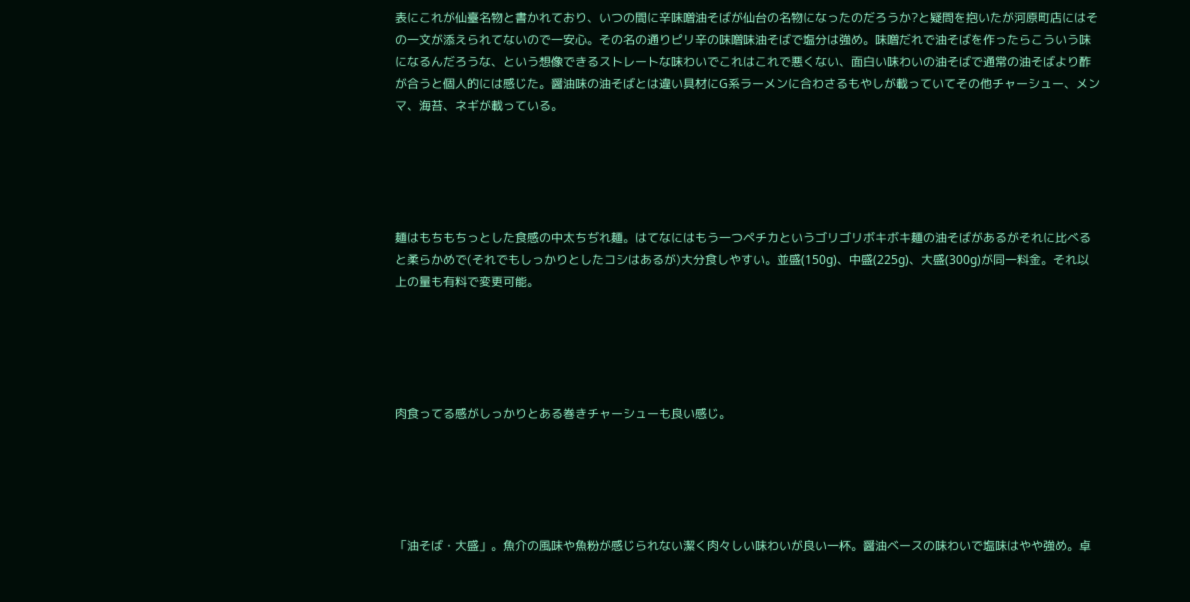表にこれが仙臺名物と書かれており、いつの間に辛味噌油そばが仙台の名物になったのだろうか?と疑問を抱いたが河原町店にはその一文が添えられてないので一安心。その名の通りピリ辛の味噌味油そばで塩分は強め。味噌だれで油そばを作ったらこういう味になるんだろうな、という想像できるストレートな味わいでこれはこれで悪くない、面白い味わいの油そばで通常の油そばより酢が合うと個人的には感じた。醤油味の油そばとは違い具材にG系ラーメンに合わさるもやしが載っていてその他チャーシュー、メンマ、海苔、ネギが載っている。





麺はもちもちっとした食感の中太ちぢれ麺。はてなにはもう一つペチカというゴリゴリボキボキ麺の油そばがあるがそれに比べると柔らかめで(それでもしっかりとしたコシはあるが)大分食しやすい。並盛(150g)、中盛(225g)、大盛(300g)が同一料金。それ以上の量も有料で変更可能。





肉食ってる感がしっかりとある巻きチャーシューも良い感じ。





「油そば・大盛」。魚介の風味や魚粉が感じられない潔く肉々しい味わいが良い一杯。醤油ベースの味わいで塩味はやや強め。卓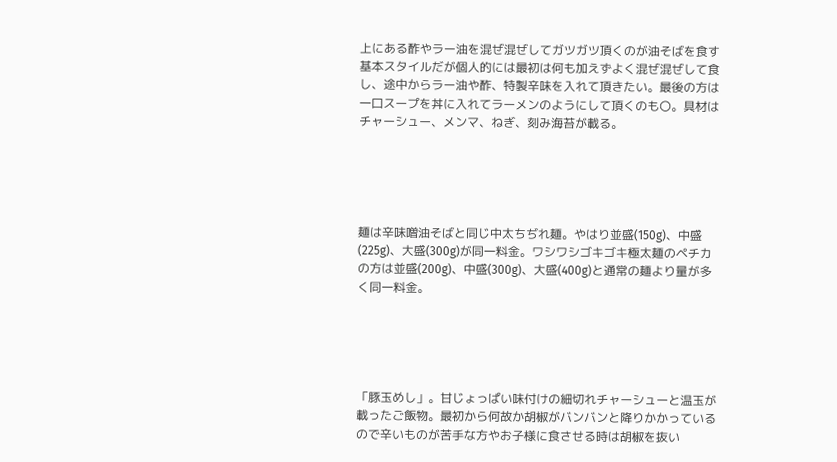上にある酢やラー油を混ぜ混ぜしてガツガツ頂くのが油そばを食す基本スタイルだが個人的には最初は何も加えずよく混ぜ混ぜして食し、途中からラー油や酢、特製辛味を入れて頂きたい。最後の方は一口スープを丼に入れてラーメンのようにして頂くのも〇。具材はチャーシュー、メンマ、ねぎ、刻み海苔が載る。





麺は辛味噌油そばと同じ中太ちぢれ麺。やはり並盛(150g)、中盛(225g)、大盛(300g)が同一料金。ワシワシゴキゴキ極太麺のペチカの方は並盛(200g)、中盛(300g)、大盛(400g)と通常の麺より量が多く同一料金。





「豚玉めし」。甘じょっぱい味付けの細切れチャーシューと温玉が載ったご飯物。最初から何故か胡椒がバンバンと降りかかっているので辛いものが苦手な方やお子様に食させる時は胡椒を抜い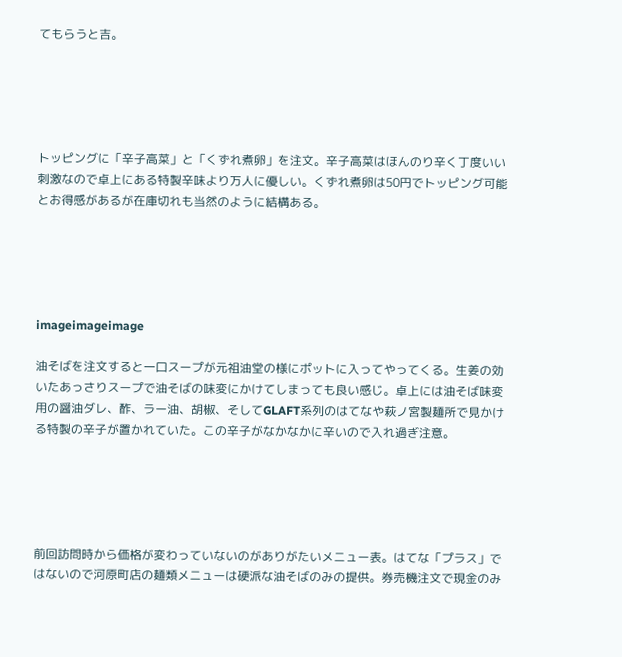てもらうと吉。





トッピングに「辛子高菜」と「くずれ煮卵」を注文。辛子高菜はほんのり辛く丁度いい刺激なので卓上にある特製辛味より万人に優しい。くずれ煮卵は50円でトッピング可能とお得感があるが在庫切れも当然のように結構ある。





imageimageimage

油そばを注文すると一口スープが元祖油堂の様にポットに入ってやってくる。生姜の効いたあっさりスープで油そばの味変にかけてしまっても良い感じ。卓上には油そば味変用の醤油ダレ、酢、ラー油、胡椒、そしてGLAFT系列のはてなや萩ノ宮製麺所で見かける特製の辛子が置かれていた。この辛子がなかなかに辛いので入れ過ぎ注意。





前回訪問時から価格が変わっていないのがありがたいメニュー表。はてな「プラス」ではないので河原町店の麺類メニューは硬派な油そばのみの提供。券売機注文で現金のみ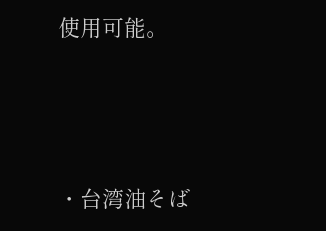使用可能。





・台湾油そば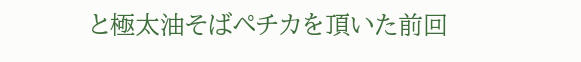と極太油そばペチカを頂いた前回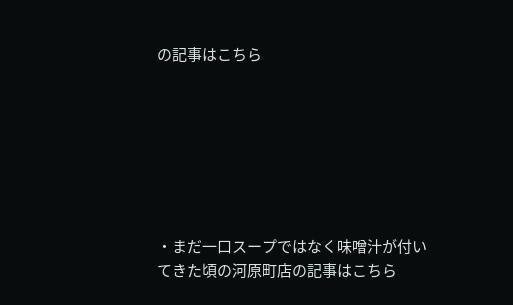の記事はこちら







・まだ一口スープではなく味噌汁が付いてきた頃の河原町店の記事はこちら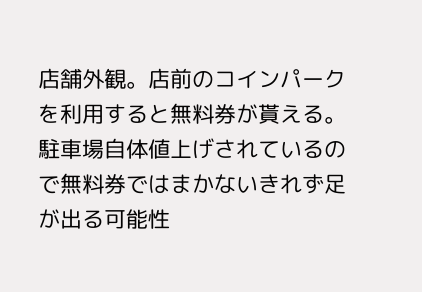店舗外観。店前のコインパークを利用すると無料券が貰える。駐車場自体値上げされているので無料券ではまかないきれず足が出る可能性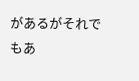があるがそれでもあ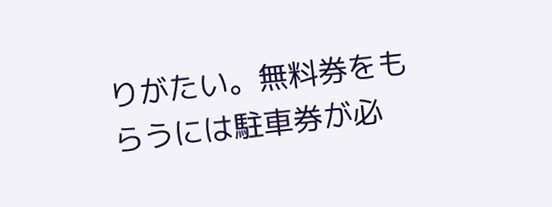りがたい。無料券をもらうには駐車券が必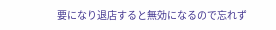要になり退店すると無効になるので忘れず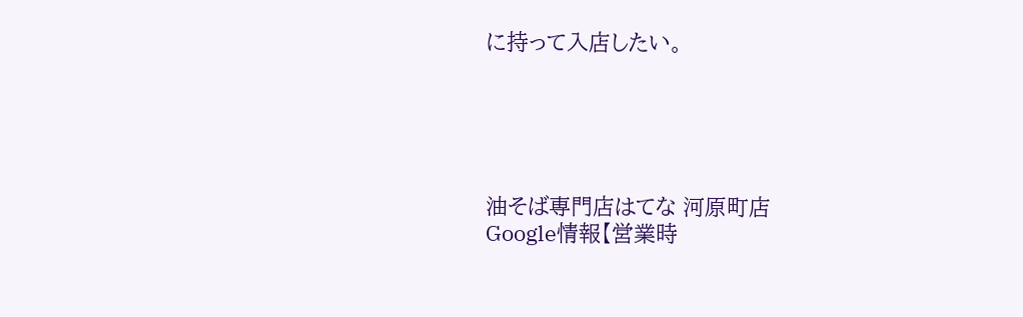に持って入店したい。





油そば専門店はてな 河原町店
Google情報【営業時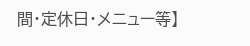間・定休日・メニュー等】